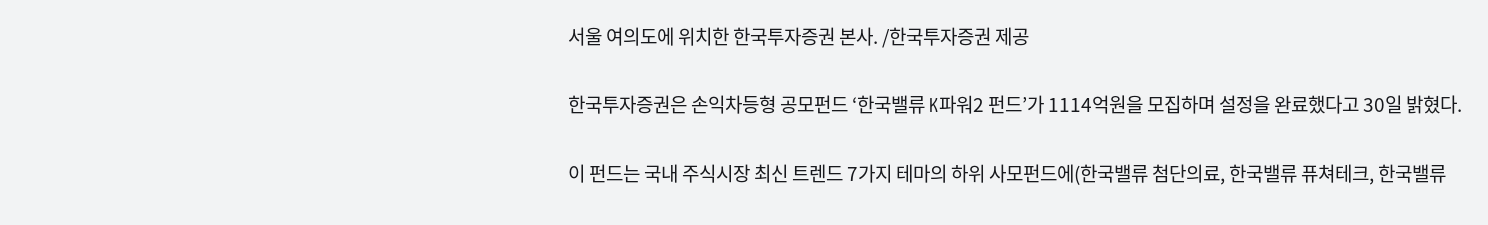서울 여의도에 위치한 한국투자증권 본사. /한국투자증권 제공

한국투자증권은 손익차등형 공모펀드 ‘한국밸류 K파워2 펀드’가 1114억원을 모집하며 설정을 완료했다고 30일 밝혔다.

이 펀드는 국내 주식시장 최신 트렌드 7가지 테마의 하위 사모펀드에(한국밸류 첨단의료, 한국밸류 퓨쳐테크, 한국밸류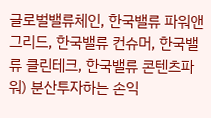글로벌밸류체인, 한국밸류 파워앤그리드, 한국밸류 컨슈머, 한국밸류 클린테크, 한국밸류 콘텐츠파워) 분산투자하는 손익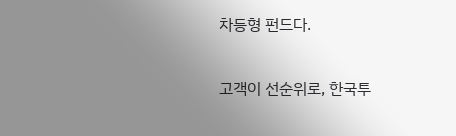차등형 펀드다.

고객이 선순위로, 한국투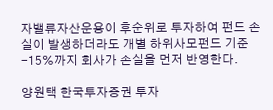자밸류자산운용이 후순위로 투자하여 펀드 손실이 발생하더라도 개별 하위사모펀드 기준 -15%까지 회사가 손실을 먼저 반영한다.

양원택 한국투자증권 투자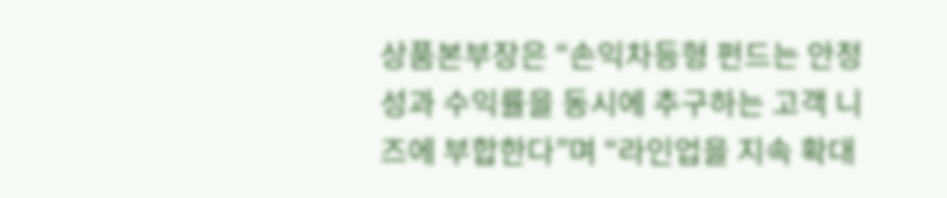상품본부장은 “손익차등형 펀드는 안정성과 수익률을 동시에 추구하는 고객 니즈에 부합한다”며 “라인업을 지속 확대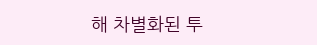해 차별화된 투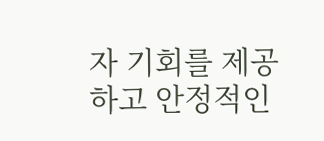자 기회를 제공하고 안정적인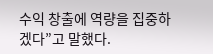수익 창출에 역량을 집중하겠다”고 말했다.